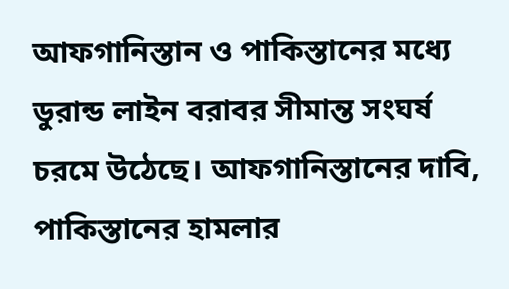আফগানিস্তান ও পাকিস্তানের মধ্যে ডুরান্ড লাইন বরাবর সীমান্ত সংঘর্ষ চরমে উঠেছে। আফগানিস্তানের দাবি, পাকিস্তানের হামলার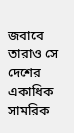জবাবে তারাও সে দেশের একাধিক সামরিক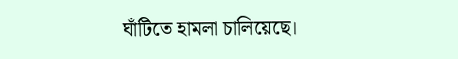ঘাঁটিতে হামলা চালিয়েছে।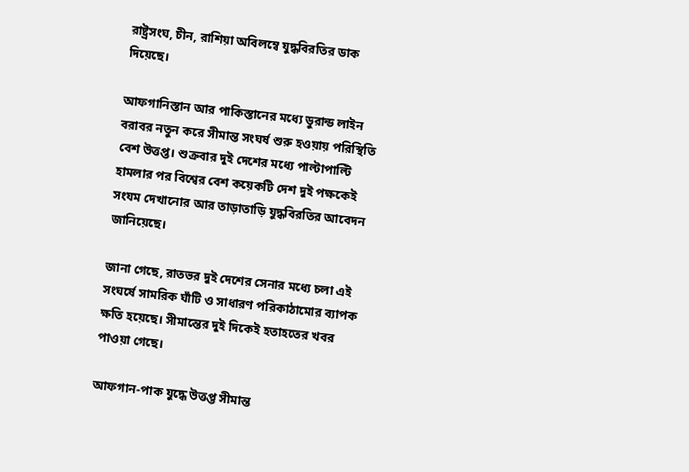রাষ্ট্রসংঘ, চীন, রাশিয়া অবিলম্বে যুদ্ধবিরতির ডাক দিয়েছে।

আফগানিস্তান আর পাকিস্তানের মধ্যে ডুরান্ড লাইন বরাবর নতুন করে সীমান্ত সংঘর্ষ শুরু হওয়ায় পরিস্থিতি বেশ উত্তপ্ত। শুক্রবার দুই দেশের মধ্যে পাল্টাপাল্টি হামলার পর বিশ্বের বেশ কয়েকটি দেশ দুই পক্ষকেই সংযম দেখানোর আর তাড়াতাড়ি যুদ্ধবিরতির আবেদন জানিয়েছে।

জানা গেছে, রাতভর দুই দেশের সেনার মধ্যে চলা এই সংঘর্ষে সামরিক ঘাঁটি ও সাধারণ পরিকাঠামোর ব্যাপক ক্ষতি হয়েছে। সীমান্তের দুই দিকেই হতাহতের খবর পাওয়া গেছে।

আফগান-পাক যুদ্ধে উত্তপ্ত সীমান্ত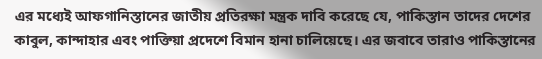এর মধ্যেই আফগানিস্তানের জাতীয় প্রতিরক্ষা মন্ত্রক দাবি করেছে যে, পাকিস্তান তাদের দেশের কাবুল, কান্দাহার এবং পাক্তিয়া প্রদেশে বিমান হানা চালিয়েছে। এর জবাবে তারাও পাকিস্তানের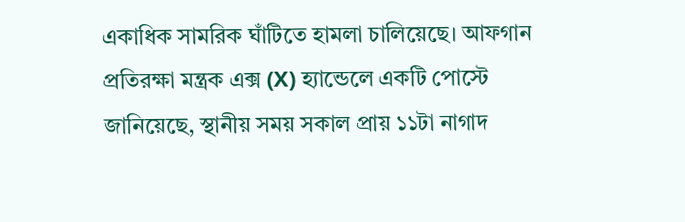একাধিক সামরিক ঘাঁটিতে হামলা চালিয়েছে। আফগান প্রতিরক্ষা মন্ত্রক এক্স (X) হ্যান্ডেলে একটি পোস্টে জানিয়েছে, স্থানীয় সময় সকাল প্রায় ১১টা নাগাদ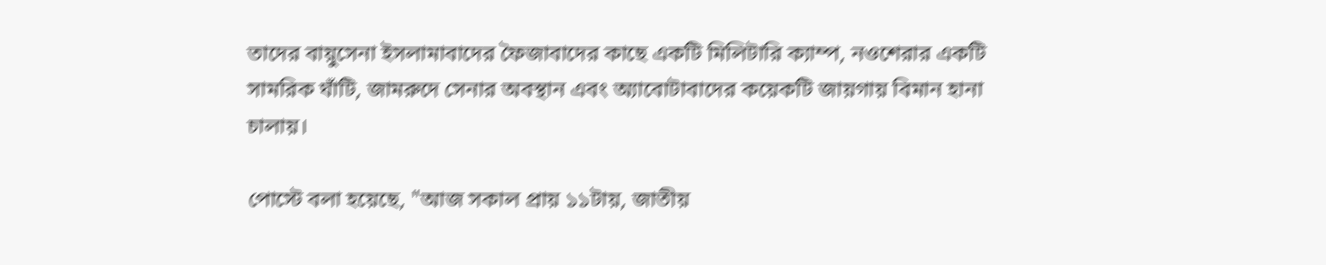তাদের বায়ুসেনা ইসলামাবাদের ফৈজাবাদের কাছে একটি মিলিটারি ক্যাম্প, নওশেরার একটি সামরিক ঘাঁটি, জামরুদে সেনার অবস্থান এবং অ্যাবোটাবাদের কয়েকটি জায়গায় বিমান হানা চালায়।

পোস্টে বলা হয়েছে, "আজ সকাল প্রায় ১১টায়, জাতীয়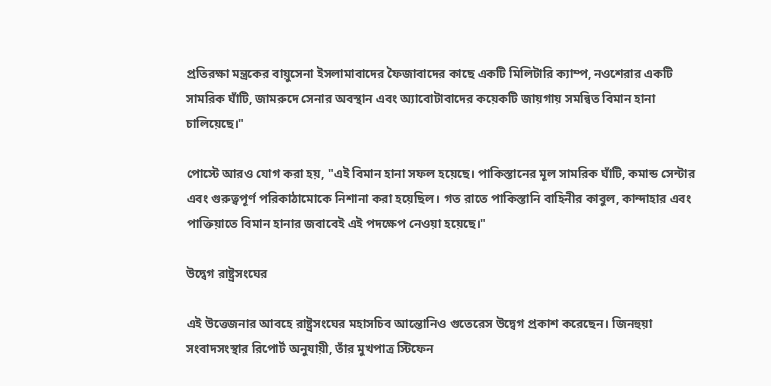প্রতিরক্ষা মন্ত্রকের বায়ুসেনা ইসলামাবাদের ফৈজাবাদের কাছে একটি মিলিটারি ক্যাম্প, নওশেরার একটি সামরিক ঘাঁটি, জামরুদে সেনার অবস্থান এবং অ্যাবোটাবাদের কয়েকটি জায়গায় সমন্বিত বিমান হানা চালিয়েছে।"

পোস্টে আরও যোগ করা হয়, "এই বিমান হানা সফল হয়েছে। পাকিস্তানের মূল সামরিক ঘাঁটি, কমান্ড সেন্টার এবং গুরুত্বপূর্ণ পরিকাঠামোকে নিশানা করা হয়েছিল। গত রাতে পাকিস্তানি বাহিনীর কাবুল, কান্দাহার এবং পাক্তিয়াতে বিমান হানার জবাবেই এই পদক্ষেপ নেওয়া হয়েছে।"

উদ্বেগ রাষ্ট্রসংঘের

এই উত্তেজনার আবহে রাষ্ট্রসংঘের মহাসচিব আন্তোনিও গুতেরেস উদ্বেগ প্রকাশ করেছেন। জিনহুয়া সংবাদসংস্থার রিপোর্ট অনুযায়ী, তাঁর মুখপাত্র স্টিফেন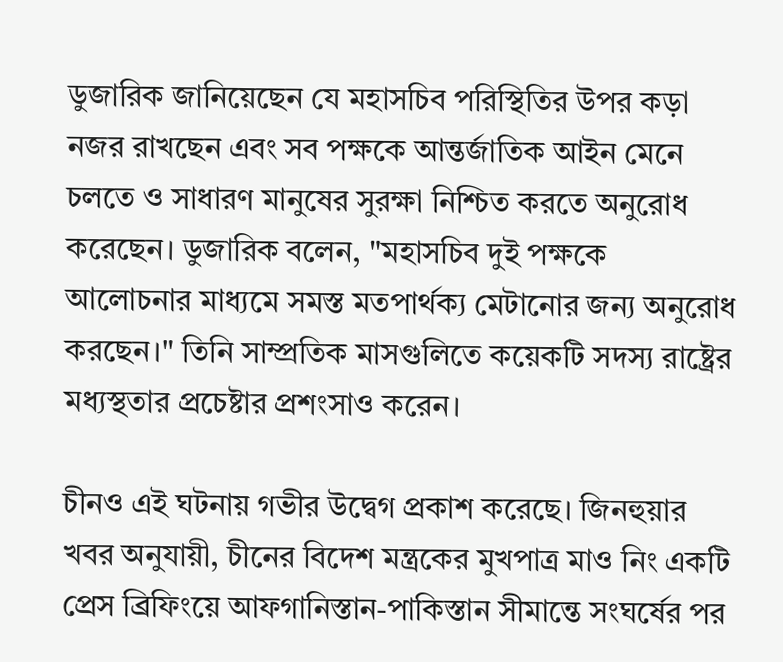ডুজারিক জানিয়েছেন যে মহাসচিব পরিস্থিতির উপর কড়া নজর রাখছেন এবং সব পক্ষকে আন্তর্জাতিক আইন মেনে চলতে ও সাধারণ মানুষের সুরক্ষা নিশ্চিত করতে অনুরোধ করেছেন। ডুজারিক বলেন, "মহাসচিব দুই পক্ষকে আলোচনার মাধ্যমে সমস্ত মতপার্থক্য মেটানোর জন্য অনুরোধ করছেন।" তিনি সাম্প্রতিক মাসগুলিতে কয়েকটি সদস্য রাষ্ট্রের মধ্যস্থতার প্রচেষ্টার প্রশংসাও করেন।

চীনও এই ঘটনায় গভীর উদ্বেগ প্রকাশ করেছে। জিনহুয়ার খবর অনুযায়ী, চীনের বিদেশ মন্ত্রকের মুখপাত্র মাও নিং একটি প্রেস ব্রিফিংয়ে আফগানিস্তান-পাকিস্তান সীমান্তে সংঘর্ষের পর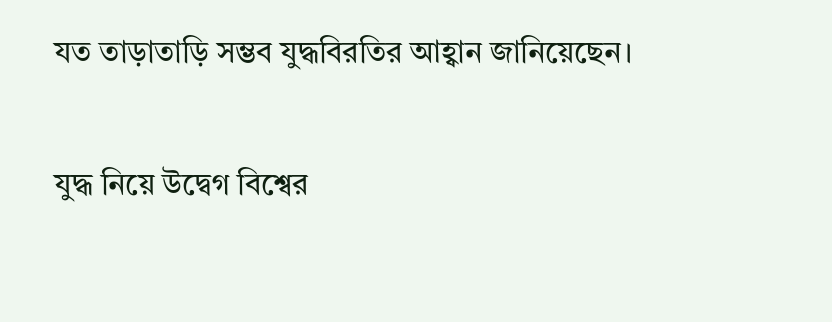যত তাড়াতাড়ি সম্ভব যুদ্ধবিরতির আহ্বান জানিয়েছেন।

যুদ্ধ নিয়ে উদ্বেগ বিশ্বের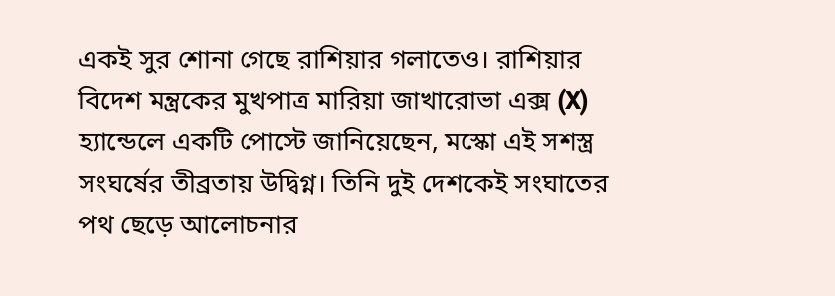একই সুর শোনা গেছে রাশিয়ার গলাতেও। রাশিয়ার বিদেশ মন্ত্রকের মুখপাত্র মারিয়া জাখারোভা এক্স (X) হ্যান্ডেলে একটি পোস্টে জানিয়েছেন, মস্কো এই সশস্ত্র সংঘর্ষের তীব্রতায় উদ্বিগ্ন। তিনি দুই দেশকেই সংঘাতের পথ ছেড়ে আলোচনার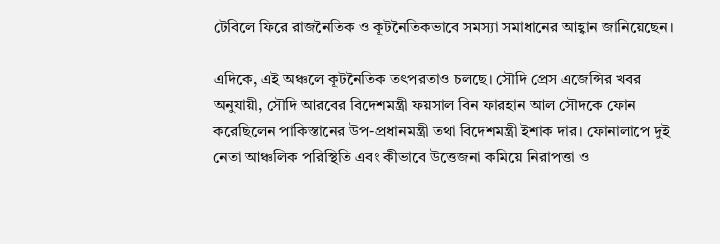টেবিলে ফিরে রাজনৈতিক ও কূটনৈতিকভাবে সমস্যা সমাধানের আহ্বান জানিয়েছেন।

এদিকে, এই অঞ্চলে কূটনৈতিক তৎপরতাও চলছে। সৌদি প্রেস এজেন্সির খবর অনুযায়ী, সৌদি আরবের বিদেশমন্ত্রী ফয়সাল বিন ফারহান আল সৌদকে ফোন করেছিলেন পাকিস্তানের উপ-প্রধানমন্ত্রী তথা বিদেশমন্ত্রী ইশাক দার। ফোনালাপে দুই নেতা আঞ্চলিক পরিস্থিতি এবং কীভাবে উত্তেজনা কমিয়ে নিরাপত্তা ও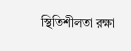স্থিতিশীলতা রক্ষা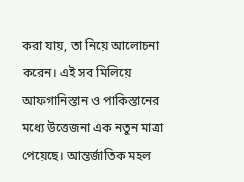করা যায়, তা নিয়ে আলোচনা করেন। এই সব মিলিয়ে আফগানিস্তান ও পাকিস্তানের মধ্যে উত্তেজনা এক নতুন মাত্রা পেয়েছে। আন্তর্জাতিক মহল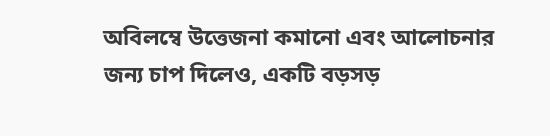অবিলম্বে উত্তেজনা কমানো এবং আলোচনার জন্য চাপ দিলেও, একটি বড়সড়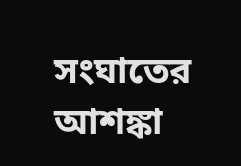সংঘাতের আশঙ্কা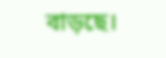বাড়ছে।